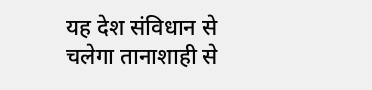यह देश संविधान से चलेगा तानाशाही से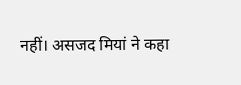नहीं। असजद मियां ने कहा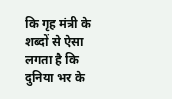कि गृह मंत्री के शब्दों से ऐसा लगता है कि दुनिया भर के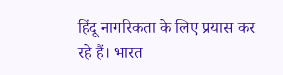हिंदू नागरिकता के लिए प्रयास कर रहे हैं। भारत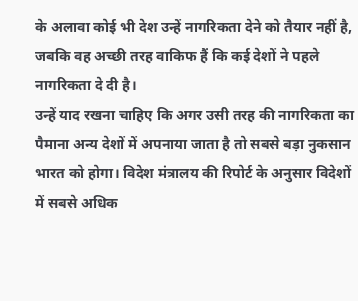के अलावा कोई भी देश उन्हें नागरिकता देने को तैयार नहीं है, जबकि वह अच्छी तरह वाकिफ हैं कि कई देशों ने पहले नागरिकता दे दी है।
उन्हें याद रखना चाहिए कि अगर उसी तरह की नागरिकता का पैमाना अन्य देशों में अपनाया जाता है तो सबसे बड़ा नुकसान भारत को होगा। विदेश मंत्रालय की रिपोर्ट के अनुसार विदेशों में सबसे अधिक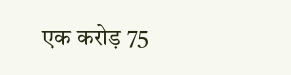एक करोड़ 75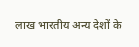लाख भारतीय अन्य देशों के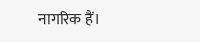नागरिक हैं।